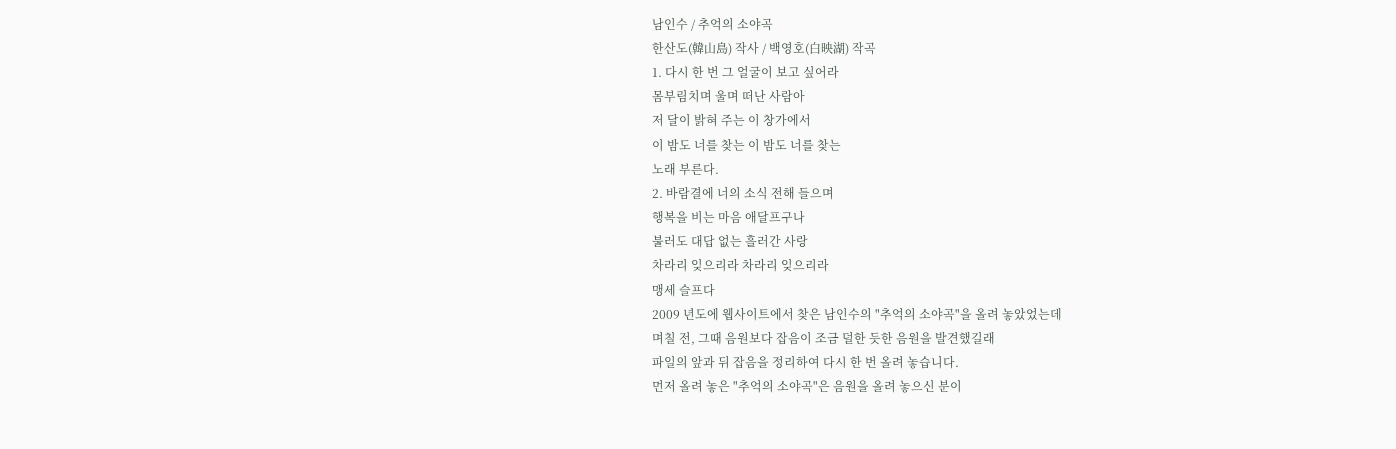남인수 / 추억의 소야곡
한산도(韓山島) 작사 / 백영호(白映湖) 작곡
1. 다시 한 번 그 얼굴이 보고 싶어라
몸부림치며 울며 떠난 사람아
저 달이 밝혀 주는 이 창가에서
이 밤도 너를 찾는 이 밤도 너를 찾는
노래 부른다.
2. 바람결에 너의 소식 전해 들으며
행복을 비는 마음 애달프구나
불러도 대답 없는 흘러간 사랑
차라리 잊으리라 차라리 잊으리라
맹세 슬프다
2009 년도에 웹사이트에서 찾은 남인수의 "추억의 소야곡"을 올려 놓았었는데
며칠 전, 그때 음원보다 잡음이 조금 덜한 듯한 음원을 발견했길래
파일의 앞과 뒤 잡음을 정리하여 다시 한 번 올려 놓습니다.
먼저 올려 놓은 "추억의 소야곡"은 음원을 올려 놓으신 분이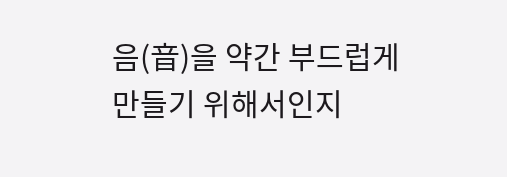음(音)을 약간 부드럽게 만들기 위해서인지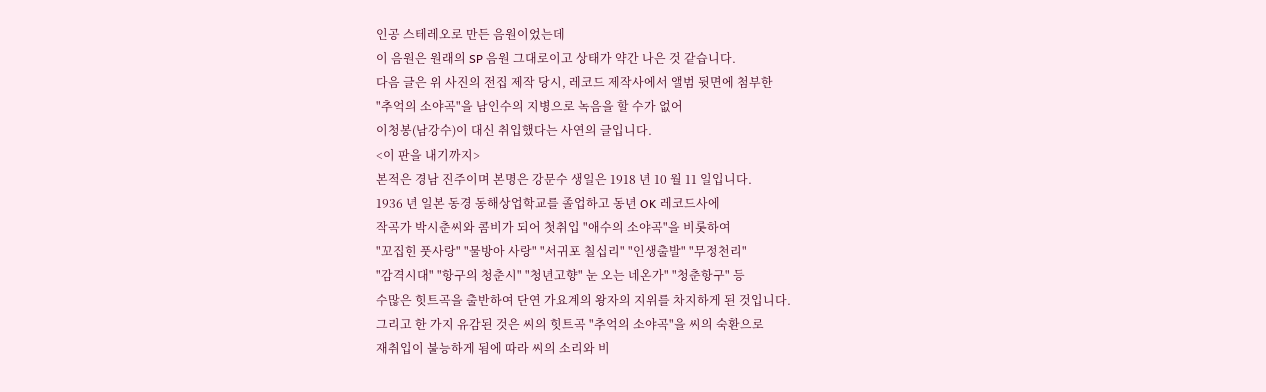인공 스테레오로 만든 음원이었는데
이 음원은 원래의 SP 음원 그대로이고 상태가 약간 나은 것 같습니다.
다음 글은 위 사진의 전집 제작 당시, 레코드 제작사에서 앨범 뒷면에 첨부한
"추억의 소야곡"을 남인수의 지병으로 녹음을 할 수가 없어
이청봉(남강수)이 대신 취입했다는 사연의 글입니다.
<이 판을 내기까지>
본적은 경남 진주이며 본명은 강문수 생일은 1918 년 10 월 11 일입니다.
1936 년 일본 동경 동해상업학교를 졸업하고 동년 OK 레코드사에
작곡가 박시춘씨와 콤비가 되어 첫취입 "애수의 소야곡"을 비롯하여
"꼬집힌 풋사랑" "물방아 사랑" "서귀포 칠십리" "인생출발" "무정천리"
"감격시대" "항구의 청춘시" "청년고향" 눈 오는 네온가" "청춘항구" 등
수많은 힛트곡을 출반하여 단연 가요계의 왕자의 지위를 차지하게 된 것입니다.
그리고 한 가지 유감된 것은 씨의 힛트곡 "추억의 소야곡"을 씨의 숙환으로
재취입이 불능하게 됨에 따라 씨의 소리와 비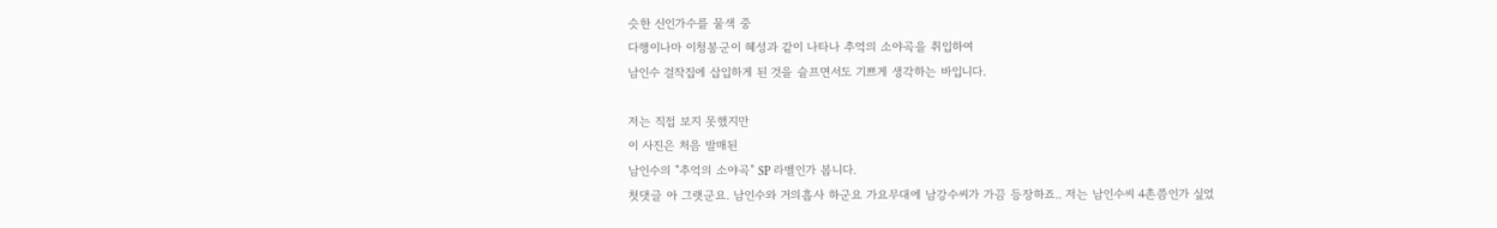슷한 신인가수를 물색 중
다행이나마 이청봉군이 혜성과 같이 나타나 추억의 소야곡을 취입하여
남인수 걸작집에 삽입하게 된 것을 슬프면서도 기쁘게 생각하는 바입니다.

저는 직접 보지 못했지만
이 사진은 처음 발매된
남인수의 "추억의 소야곡" SP 라벨인가 봅니다.
첫댓글 아 그랫군요. 남인수와 거의흡사 하군요 가요무대에 남강수씨가 가끔 등장하죠.. 저는 남인수씨 4촌쯤인가 싶었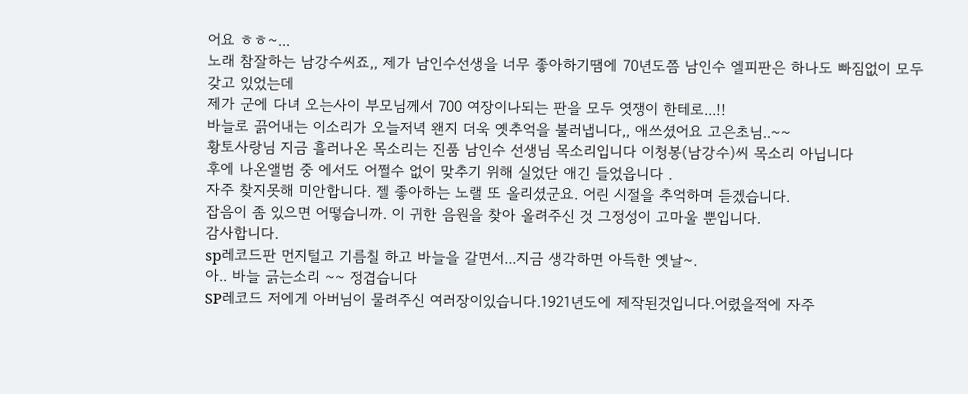어요 ㅎㅎ~...
노래 참잘하는 남강수씨죠,, 제가 남인수선생을 너무 좋아하기땜에 70년도쯤 남인수 엘피판은 하나도 빠짐없이 모두 갖고 있었는데
제가 군에 다녀 오는사이 부모님께서 700 여장이나되는 판을 모두 엿쟁이 한테로...!!
바늘로 끍어내는 이소리가 오늘저녁 왠지 더욱 옛추억을 불러냅니다,, 애쓰셨어요 고은초님..~~
황토사랑님 지금 흘러나온 목소리는 진품 남인수 선생님 목소리입니다 이청봉(남강수)씨 목소리 아닙니다
후에 나온앨범 중 에서도 어쩔수 없이 맞추기 위해 실었단 애긴 들었읍니다 .
자주 찾지못해 미안합니다. 젤 좋아하는 노랠 또 올리셨군요. 어린 시절을 추억하며 듣겠습니다.
잡음이 좀 있으면 어떻습니까. 이 귀한 음원을 찾아 올려주신 것 그정성이 고마울 뿐입니다.
감사합니다.
sp레코드판 먼지털고 기름칠 하고 바늘을 갈면서...지금 생각하면 아득한 옛날~.
아.. 바늘 긁는소리 ~~ 정겹습니다
SP레코드 저에게 아버님이 물려주신 여러장이있습니다.1921년도에 제작된것입니다.어렸을적에 자주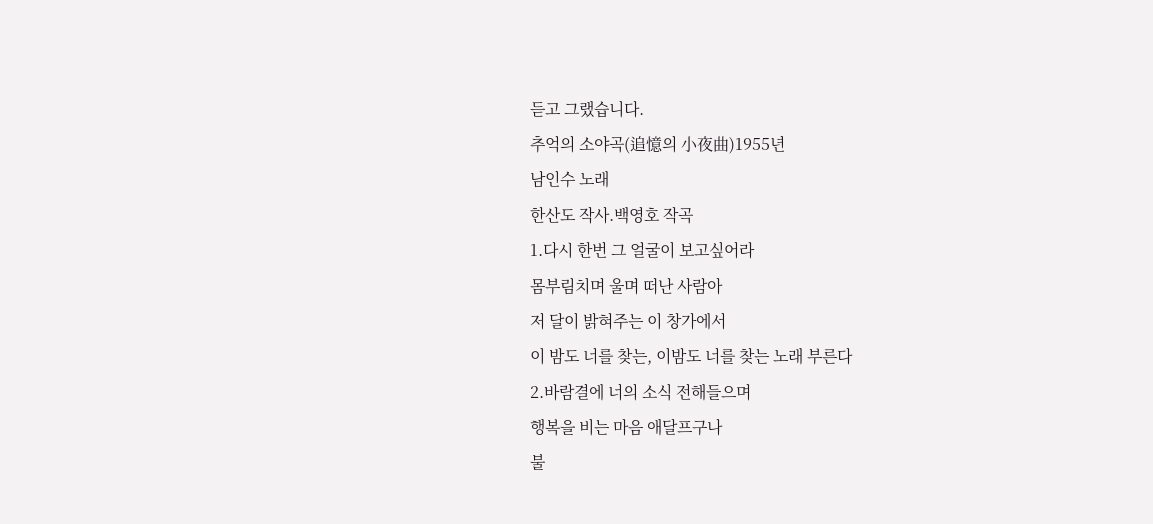듣고 그랬습니다.
추억의 소야곡(追憶의 小夜曲)1955년
남인수 노래
한산도 작사.백영호 작곡
1.다시 한번 그 얼굴이 보고싶어라
몸부림치며 울며 떠난 사람아
저 달이 밝혀주는 이 창가에서
이 밤도 너를 찾는, 이밤도 너를 찾는 노래 부른다
2.바람결에 너의 소식 전해들으며
행복을 비는 마음 애달프구나
불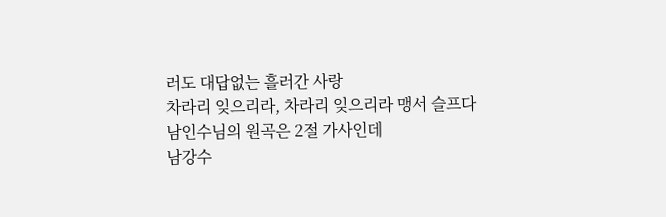러도 대답없는 흘러간 사랑
차라리 잊으리라, 차라리 잊으리라 맹서 슬프다
남인수님의 원곡은 2절 가사인데
남강수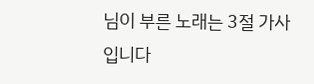님이 부른 노래는 3절 가사입니다